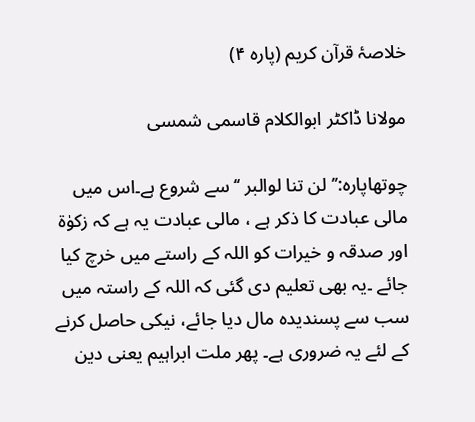خلاصۂ قرآن کریم (پارہ ۴)

مولانا ڈاکٹر ابوالکلام قاسمی شمسی

چوتھاپارہ:’’لن تنا لوالبر ‘‘سے شروع ہے۔اس میں مالی عبادت کا ذکر ہے ، مالی عبادت یہ ہے کہ زکوٰۃ اور صدقہ و خیرات کو اللہ کے راستے میں خرچ کیا جائے ۔یہ بھی تعلیم دی گئی کہ اللہ کے راستہ میں سب سے پسندیدہ مال دیا جائے، نیکی حاصل کرنے کے لئے یہ ضروری ہے۔ پھر ملت ابراہیم یعنی دین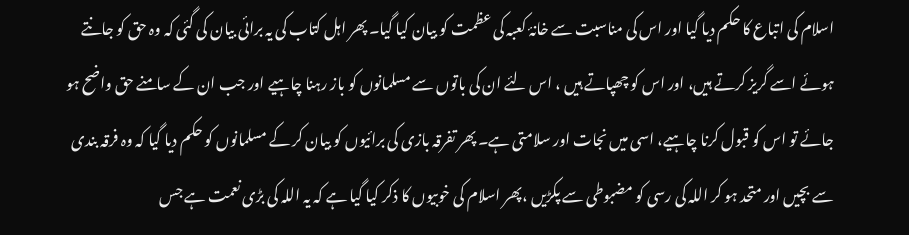اسلام کی اتباع کا حکم دیا گیا اور اس کی مناسبت سے خانۂ کعبہ کی عظمت کو بیان کیا گیا۔ پھر اہل کتاب کی یہ برائی بیان کی گئی کہ وہ حق کو جانتے ہوئے اسے گریز کرتے ہیں، اور اس کو چھپاتے ہیں ، اس لئے ان کی باتوں سے مسلمانوں کو باز رہنا چاہیے اور جب ان کے سامنے حق واضح ہو جائے تو اس کو قبول کرنا چاہیے، اسی میں نجات اور سلامتی ہے۔ پھر تفرقہ بازی کی برائیوں کو بیان کر کے مسلمانوں کو حکم دیا گیا کہ وہ فرقہ بندی سے بچیں اور متحد ہو کر اللہ کی رسی کو مضبوطی سے پکڑیں ،پھر اسلام کی خوبیوں کا ذکر کیا گیا ہے کہ یہ اللہ کی بڑی نعمت ہے جس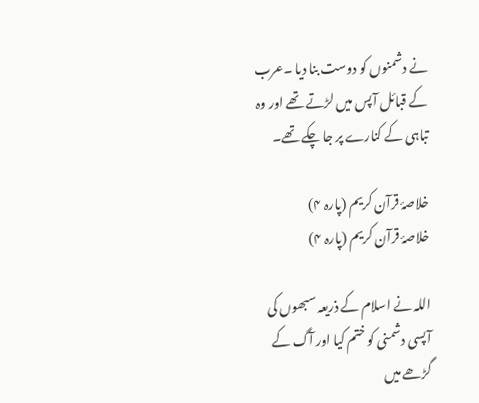نے دشمنوں کو دوست بنا دیا ۔عرب کے قبائل آپس میں لڑتے تھے اور وہ تباہی کے کنارے پر جا چکے تھے۔

خلاصۂ قرآن کریم (پارہ ۴)
خلاصۂ قرآن کریم (پارہ ۴)

اللہ نے اسلام کے ذریعہ سبھوں کی آپسی دشمنی کو ختم کیا اور آگ کے گڑھے میں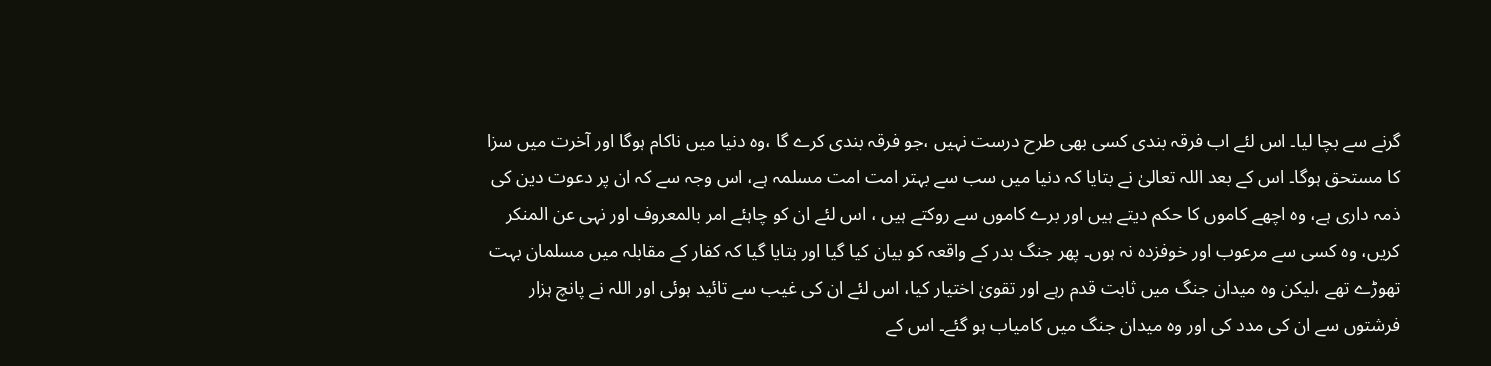گرنے سے بچا لیا۔ اس لئے اب فرقہ بندی کسی بھی طرح درست نہیں ،جو فرقہ بندی کرے گا ،وہ دنیا میں ناکام ہوگا اور آخرت میں سزا کا مستحق ہوگا۔ اس کے بعد اللہ تعالیٰ نے بتایا کہ دنیا میں سب سے بہتر امت امت مسلمہ ہے، اس وجہ سے کہ ان پر دعوت دین کی ذمہ داری ہے، وہ اچھے کاموں کا حکم دیتے ہیں اور برے کاموں سے روکتے ہیں ، اس لئے ان کو چاہئے امر بالمعروف اور نہی عن المنکر کریں، وہ کسی سے مرعوب اور خوفزدہ نہ ہوں۔ پھر جنگ بدر کے واقعہ کو بیان کیا گیا اور بتایا گیا کہ کفار کے مقابلہ میں مسلمان بہت تھوڑے تھے ،لیکن وہ میدان جنگ میں ثابت قدم رہے اور تقویٰ اختیار کیا، اس لئے ان کی غیب سے تائید ہوئی اور اللہ نے پانچ ہزار فرشتوں سے ان کی مدد کی اور وہ میدان جنگ میں کامیاب ہو گئے۔ اس کے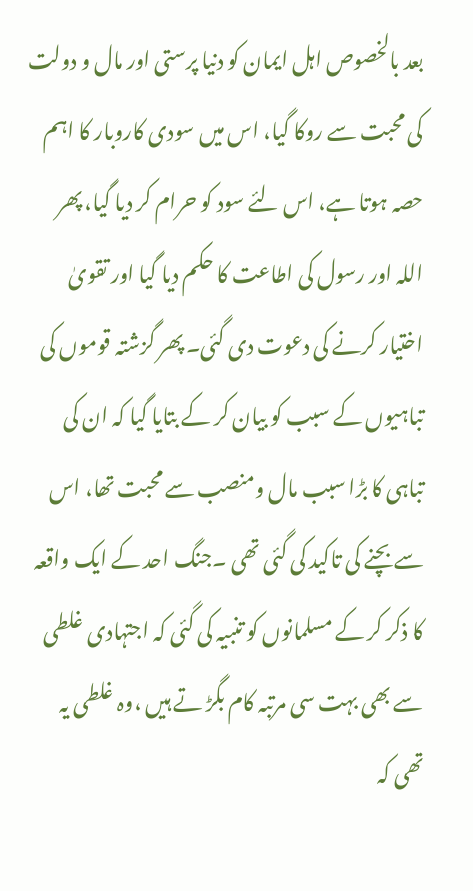بعد بالخصوص اہل ایمان کو دنیا پرستی اور مال و دولت کی محبت سے روکا گیا، اس میں سودی کاروبار کا اہم حصہ ہوتا ہے، اس لئے سود کو حرام کر دیا گیا، پھر اللہ اور رسول کی اطاعت کا حکم دیا گیا اور تقویٰ اختیار کرنے کی دعوت دی گئی۔ پھر گزشتہ قوموں کی تباہیوں کے سبب کو بیان کر کے بتایا گیا کہ ان کی تباہی کا بڑا سبب مال ومنصب سے محبت تھا، اس سے بچنے کی تاکید کی گئی تھی ۔جنگ احد کے ایک واقعہ کا ذکر کر کے مسلمانوں کو تنبیہ کی گئی کہ اجتہادی غلطی سے بھی بہت سی مرتبہ کام بگڑ تے ہیں ،وہ غلطی یہ تھی کہ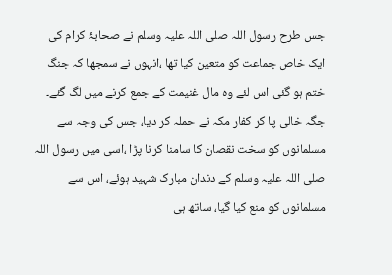جس طرح رسول اللہ صلی اللہ علیہ وسلم نے صحابۂ کرام کی ایک خاص جماعت کو متعین کیا تھا ،انہوں نے سمجھا کہ جنگ ختم ہو گئی اس لئے وہ مال غنیمت کے جمع کرنے میں لگ گئے۔ جگہ خالی پا کر کفار مکہ نے حملہ کر دیا، جس کی وجہ سے مسلمانوں کو سخت نقصان کا سامنا کرنا پڑا ،اسی میں رسول اللہ صلی اللہ علیہ وسلم کے دندان مبارک شہید ہوئے، اس سے مسلمانوں کو منع کیا گیا، ساتھ ہی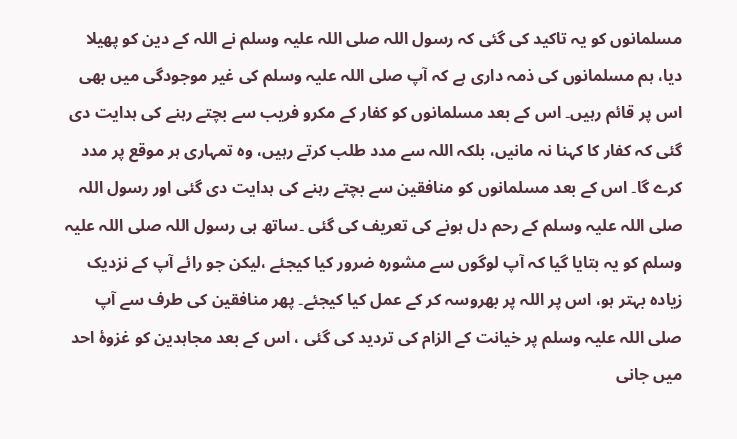مسلمانوں کو یہ تاکید کی گئی کہ رسول اللہ صلی اللہ علیہ وسلم نے اللہ کے دین کو پھیلا دیا، ہم مسلمانوں کی ذمہ داری ہے کہ آپ صلی اللہ علیہ وسلم کی غیر موجودگی میں بھی اس پر قائم رہیں۔ اس کے بعد مسلمانوں کو کفار کے مکرو فریب سے بچتے رہنے کی ہدایت دی گئی کہ کفار کا کہنا نہ مانیں، بلکہ اللہ سے مدد طلب کرتے رہیں، وہ تمہاری ہر موقع پر مدد کرے گا۔ اس کے بعد مسلمانوں کو منافقین سے بچتے رہنے کی ہدایت دی گئی اور رسول اللہ صلی اللہ علیہ وسلم کے رحم دل ہونے کی تعریف کی گئی ۔ساتھ ہی رسول اللہ صلی اللہ علیہ وسلم کو یہ بتایا گیا کہ آپ لوگوں سے مشورہ ضرور کیا کیجئے ،لیکن جو رائے آپ کے نزدیک زیادہ بہتر ہو، اس پر اللہ پر بھروسہ کر کے عمل کیا کیجئے۔ پھر منافقین کی طرف سے آپ صلی اللہ علیہ وسلم پر خیانت کے الزام کی تردید کی گئی ، اس کے بعد مجاہدین کو غزوۂ احد میں جانی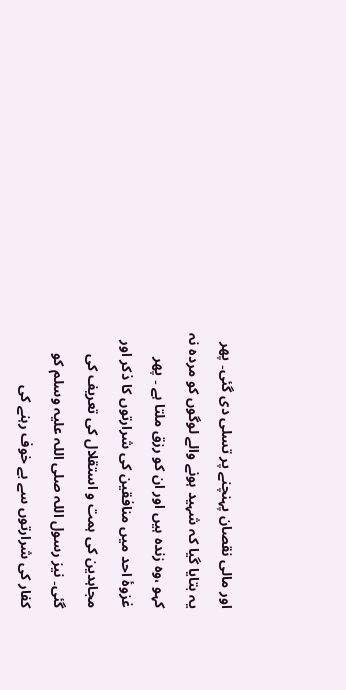اور مالی نقصان پہنچنے پر تسلی دی گئی۔ پھر یہ بتایا گیا کہ شہید ہونے والے لوگوں کو مردہ نہ کہو ،وہ زندہ ہیں اور ان کو رزق ملتا ہے ۔ پھر غزوۂ احد میں منافقین کی شرارتوں کا ذکر اور مجاہدین کی ہمت و استقلال کی تعریف کی گئی۔ نیز رسول اللہ صلی اللہ علیہ وسلم کو کفار کی شرارتوں سے بے خوف رہنے کی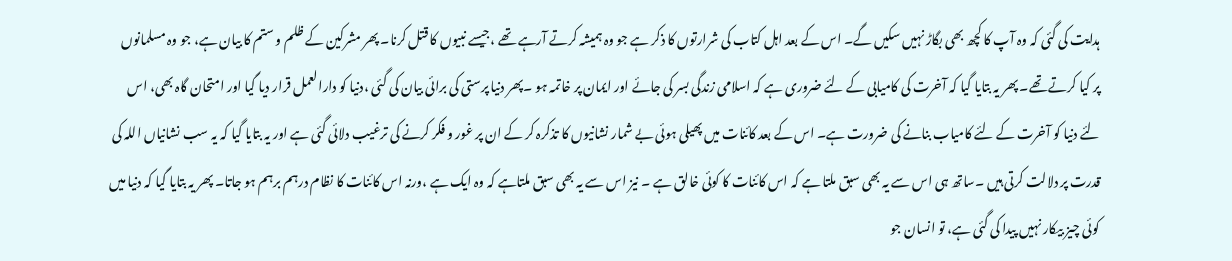ہدایت کی گئی کہ وہ آپ کا کچھ بھی بگاڑ نہیں سکیں گے۔ اس کے بعد اہل کتاب کی شرارتوں کا ذکر ہے جو وہ ہمیشہ کرتے آرہے تھے ،جیسے نبیوں کا قتل کرنا۔ پھر مشرکین کے ظلم و ستم کا بیان ہے، جو وہ مسلمانوں پر کیا کرتے تھے۔ پھر یہ بتایا گیا کہ آخرت کی کامیابی کے لئے ضروری ہے کہ اسلامی زندگی بسر کی جائے اور ایمان پر خاتمہ ہو ۔پھر دنیا پرستی کی برائی بیان کی گئی ،دنیا کو دارالعمل قرار دیا گیا اور امتحان گاہ بھی، اس لئے دنیا کو آخرت کے لئے کامیاب بنانے کی ضرورت ہے۔ اس کے بعد کائنات میں پھیلی ہوئی بے شمار نشانیوں کا تذکرہ کر کے ان پر غور و فکر کرنے کی ترغیب دلائی گئی ہے اور یہ بتایا گیا کہ یہ سب نشانیاں اللہ کی قدرت پر دلالت کرتی ہیں ۔ساتھ ہی اس سے یہ بھی سبق ملتا ہے کہ اس کائنات کا کوئی خالق ہے ۔ نیز اس سے یہ بھی سبق ملتاہے کہ وہ ایک ہے ،ورنہ اس کائنات کا نظام درہم برہم ہو جاتا۔ پھر یہ بتایا گیا کہ دنیا میں کوئی چیز بیکار نہیں پیدا کی گئی ہے، تو انسان جو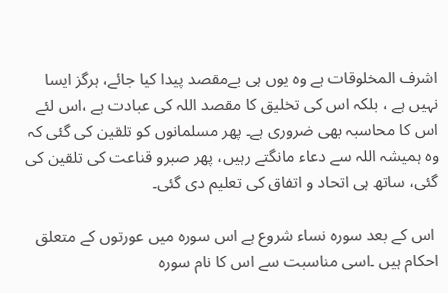اشرف المخلوقات ہے وہ یوں ہی بےمقصد پیدا کیا جائے، ہرگز ایسا نہیں ہے ، بلکہ اس کی تخلیق کا مقصد اللہ کی عبادت ہے ،اس لئے اس کا محاسبہ بھی ضروری ہے۔ پھر مسلمانوں کو تلقین کی گئی کہ وہ ہمیشہ اللہ سے دعاء مانگتے رہیں، پھر صبرو قناعت کی تلقین کی گئی، ساتھ ہی اتحاد و اتفاق کی تعلیم دی گئی۔

 اس کے بعد سورہ نساء شروع ہے اس سورہ میں عورتوں کے متعلق احکام ہیں ۔اسی مناسبت سے اس کا نام سورہ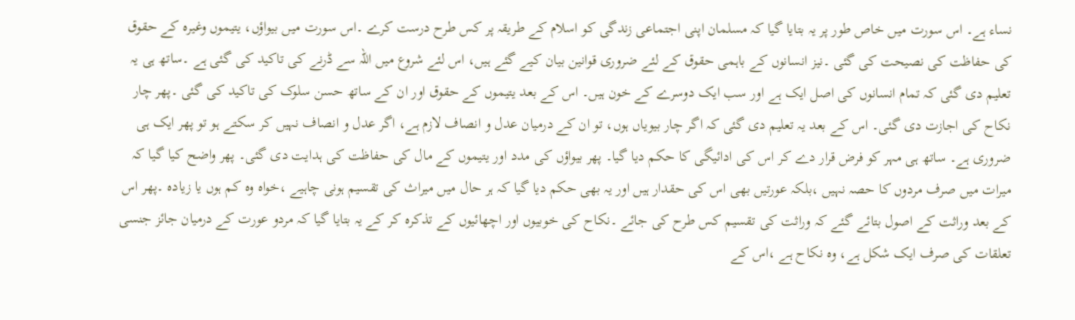نساء ہے۔ اس سورت میں خاص طور پر یہ بتایا گیا کہ مسلمان اپنی اجتماعی زندگی کو اسلام کے طریقہ پر کس طرح درست کرے ۔اس سورت میں بیواؤں، یتیموں وغیرہ کے حقوق کی حفاظت کی نصیحت کی گئی ۔نیز انسانوں کے باہمی حقوق کے لئے ضروری قوانین بیان کیے گئے ہیں، اس لئے شروع میں اللہ سے ڈرنے کی تاکید کی گئی ہے ۔ساتھ ہی یہ تعلیم دی گئی کہ تمام انسانوں کی اصل ایک ہے اور سب ایک دوسرے کے خون ہیں۔ اس کے بعد یتیموں کے حقوق اور ان کے ساتھ حسن سلوک کی تاکید کی گئی ۔پھر چار نکاح کی اجازت دی گئی۔ اس کے بعد یہ تعلیم دی گئی کہ اگر چار بیویاں ہوں، تو ان کے درمیان عدل و انصاف لازم ہے، اگر عدل و انصاف نہیں کر سکتے ہو تو پھر ایک ہی ضروری ہے۔ ساتھ ہی مہر کو فرض قرار دے کر اس کی ادائیگی کا حکم دیا گیا۔ پھر بیواؤں کی مدد اور یتیموں کے مال کی حفاظت کی ہدایت دی گئی۔ پھر واضح کیا گیا کہ میرات میں صرف مردوں کا حصہ نہیں ،بلکہ عورتیں بھی اس کی حقدار ہیں اور یہ بھی حکم دیا گیا کہ ہر حال میں میراث کی تقسیم ہونی چاہیے ،خواہ وہ کم ہوں یا زیادہ ۔پھر اس کے بعد وراثت کے اصول بتائے گئے کہ وراثت کی تقسیم کس طرح کی جائے ۔نکاح کی خوبیوں اور اچھائیوں کے تذکرہ کر کے یہ بتایا گیا کہ مردو عورت کے درمیان جائز جنسی تعلقات کی صرف ایک شکل ہے، وہ نکاح ہے ،اس کے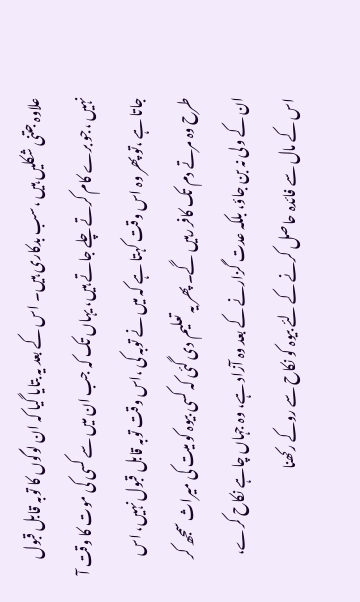علاوہ جتنی شکلیں ہیں ،سب بدکاری ہیں۔ اس کے بعد یہ بتایا گیا کہ ان لوگوں کا توبہ قابل قبول نہیں ،جو برے کام کرتے چلے جاتے ہیں، یہاں تک کہ جب ان میں سے کسی کی موت کا وقت آ جاتا ہے ،تو پھر وہ اس وقت کہتا ہے کہ میں نے توبہ کی ،اس وقت توبہ قابل قبول نہیں، اس طرح وہ مرتے دم تک کافر رہیں گے۔ پھر یہ تعلیم دی گئی کہ کسی بیوہ کو میت کی میراث سمجھ کر ان کے ولی نہ بن جاؤ، بلکہ عدت گزارنے کے بعد وہ آزاد ہے، وہ جہاں چاہے نکاح کرے، اس کے مال سے فائدہ حاصل کرنے کے لئے بیوہ کو نکاح سے روکے رکھنا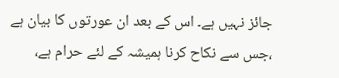جائز نہیں ہے۔ اس کے بعد ان عورتوں کا بیان ہے ،جس سے نکاح کرنا ہمیشہ کے لئے حرام ہے،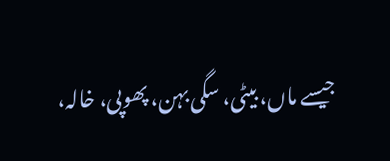جیسے ماں، بیٹی، سگی بہن، پھوپی، خالہ،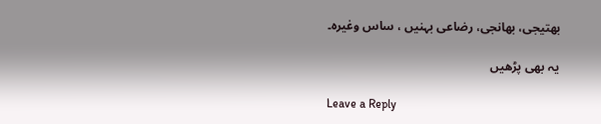بھتیجی، بھانجی، رضاعی بہنیں ، ساس وغیرہ۔

یہ بھی پڑھیں

Leave a Reply